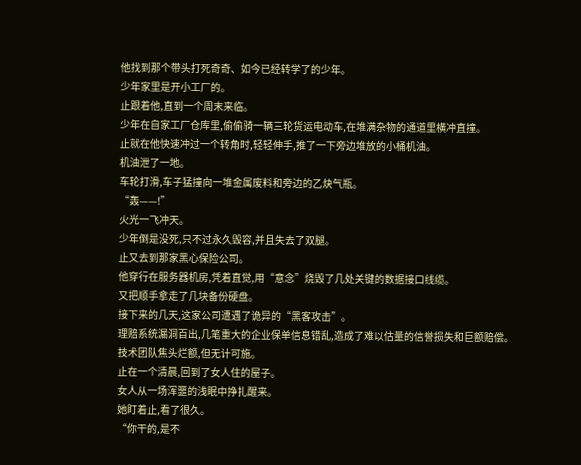他找到那个带头打死奇奇、如今已经转学了的少年。
少年家里是开小工厂的。
止跟着他,直到一个周末来临。
少年在自家工厂仓库里,偷偷骑一辆三轮货运电动车,在堆满杂物的通道里横冲直撞。
止就在他快速冲过一个转角时,轻轻伸手,推了一下旁边堆放的小桶机油。
机油泄了一地。
车轮打滑,车子猛撞向一堆金属废料和旁边的乙炔气瓶。
“轰——!”
火光一飞冲天。
少年倒是没死,只不过永久毁容,并且失去了双腿。
止又去到那家黑心保险公司。
他穿行在服务器机房,凭着直觉,用“意念”烧毁了几处关键的数据接口线缆。
又把顺手拿走了几块备份硬盘。
接下来的几天,这家公司遭遇了诡异的“黑客攻击”。
理赔系统漏洞百出,几笔重大的企业保单信息错乱,造成了难以估量的信誉损失和巨额赔偿。
技术团队焦头烂额,但无计可施。
止在一个清晨,回到了女人住的屋子。
女人从一场浑噩的浅眠中挣扎醒来。
她盯着止,看了很久。
“你干的,是不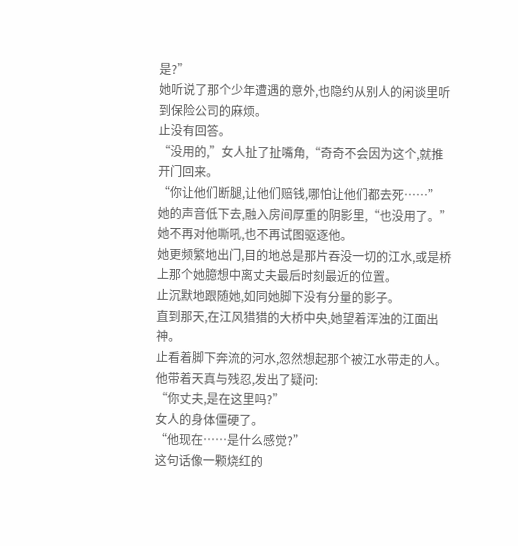是?”
她听说了那个少年遭遇的意外,也隐约从别人的闲谈里听到保险公司的麻烦。
止没有回答。
“没用的,”女人扯了扯嘴角,“奇奇不会因为这个,就推开门回来。
“你让他们断腿,让他们赔钱,哪怕让他们都去死……”
她的声音低下去,融入房间厚重的阴影里,“也没用了。”
她不再对他嘶吼,也不再试图驱逐他。
她更频繁地出门,目的地总是那片吞没一切的江水,或是桥上那个她臆想中离丈夫最后时刻最近的位置。
止沉默地跟随她,如同她脚下没有分量的影子。
直到那天,在江风猎猎的大桥中央,她望着浑浊的江面出神。
止看着脚下奔流的河水,忽然想起那个被江水带走的人。
他带着天真与残忍,发出了疑问:
“你丈夫,是在这里吗?”
女人的身体僵硬了。
“他现在……是什么感觉?”
这句话像一颗烧红的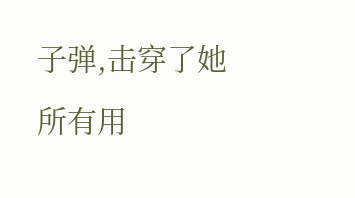子弹,击穿了她所有用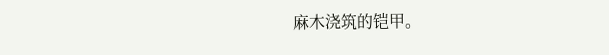麻木浇筑的铠甲。